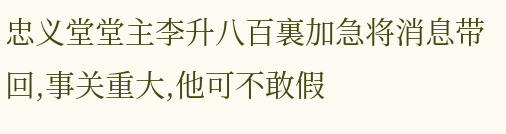忠义堂堂主李升八百裏加急将消息带回,事关重大,他可不敢假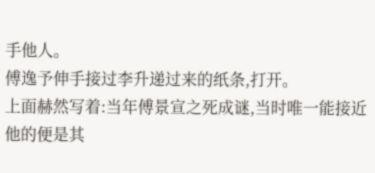手他人。
傅逸予伸手接过李升递过来的纸条,打开。
上面赫然写着:当年傅景宣之死成谜,当时唯一能接近他的便是其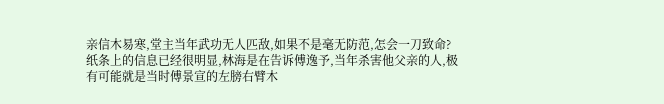亲信木易寒,堂主当年武功无人匹敌,如果不是毫无防范,怎会一刀致命?
纸条上的信息已经很明显,林海是在告诉傅逸予,当年杀害他父亲的人,极有可能就是当时傅景宣的左膀右臂木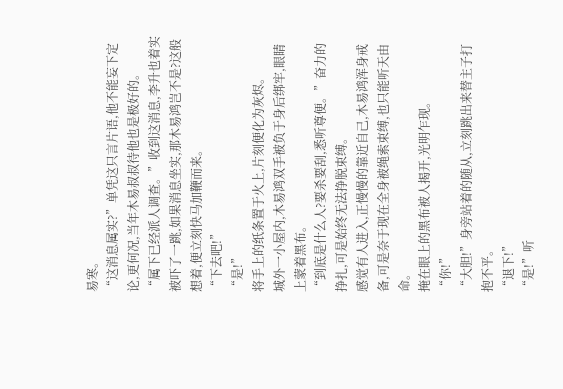易寒。
“这消息属实?”单凭这只言片语,他不能妄下定论,更何况,当年木易叔叔待他也是极好的。
“属下已经派人调查。”收到这消息,李升也着实被吓了一跳,如果消息坐实,那木易鸿岂不是?这般想着,便立刻快马加鞭而来。
“下去吧!”
“是!”
将手上的纸条置于火上,片刻便化为灰烬。
城外一小屋内,木易鸿双手被负于身后绑牢,眼睛上蒙着黑布。
“到底是什么人?要杀要刮,悉听尊便。”奋力的挣扎,可是始终无法挣脱束缚。
感觉有人进入,正慢慢的靠近自己,木易鸿浑身戒备,可是奈于现在全身被绳索束缚,也只能听天由命。
掩在眼上的黑布被人揭开,光明乍现。
“你!”
“大胆!”身旁站着的随从,立刻跳出来替主子打抱不平。
“退下!”
“是!”听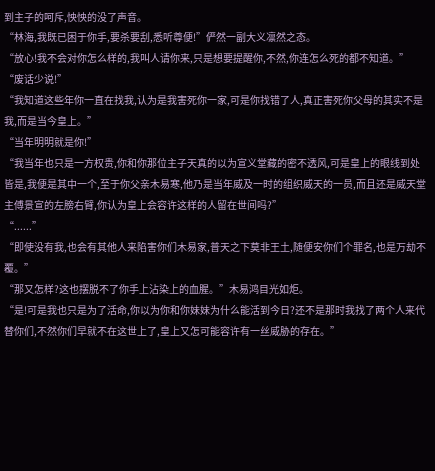到主子的呵斥,怏怏的没了声音。
“林海,我既已困于你手,要杀要刮,悉听尊便!”俨然一副大义凛然之态。
“放心!我不会对你怎么样的,我叫人请你来,只是想要提醒你,不然,你连怎么死的都不知道。”
“废话少说!”
“我知道这些年你一直在找我,认为是我害死你一家,可是你找错了人,真正害死你父母的其实不是我,而是当今皇上。”
“当年明明就是你!”
“我当年也只是一方权贵,你和你那位主子天真的以为宣义堂藏的密不透风,可是皇上的眼线到处皆是,我便是其中一个,至于你父亲木易寒,他乃是当年威及一时的组织威天的一员,而且还是威天堂主傅景宣的左膀右臂,你认为皇上会容许这样的人留在世间吗?”
“......”
“即使没有我,也会有其他人来陷害你们木易家,普天之下莫非王土,随便安你们个罪名,也是万劫不覆。”
“那又怎样?这也摆脱不了你手上沾染上的血腥。”木易鸿目光如炬。
“是!可是我也只是为了活命,你以为你和你妹妹为什么能活到今日?还不是那时我找了两个人来代替你们,不然你们早就不在这世上了,皇上又怎可能容许有一丝威胁的存在。”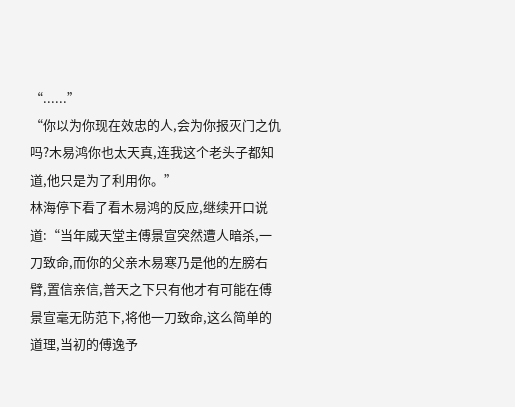“......”
“你以为你现在效忠的人,会为你报灭门之仇吗?木易鸿你也太天真,连我这个老头子都知道,他只是为了利用你。”
林海停下看了看木易鸿的反应,继续开口说道:“当年威天堂主傅景宣突然遭人暗杀,一刀致命,而你的父亲木易寒乃是他的左膀右臂,置信亲信,普天之下只有他才有可能在傅景宣毫无防范下,将他一刀致命,这么简单的道理,当初的傅逸予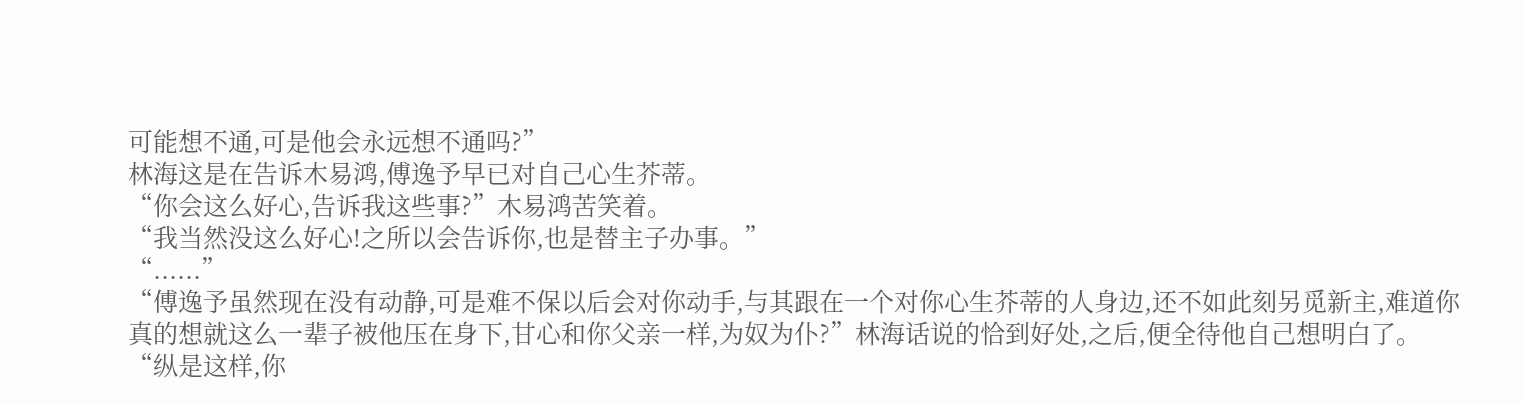可能想不通,可是他会永远想不通吗?”
林海这是在告诉木易鸿,傅逸予早已对自己心生芥蒂。
“你会这么好心,告诉我这些事?”木易鸿苦笑着。
“我当然没这么好心!之所以会告诉你,也是替主子办事。”
“......”
“傅逸予虽然现在没有动静,可是难不保以后会对你动手,与其跟在一个对你心生芥蒂的人身边,还不如此刻另觅新主,难道你真的想就这么一辈子被他压在身下,甘心和你父亲一样,为奴为仆?”林海话说的恰到好处,之后,便全待他自己想明白了。
“纵是这样,你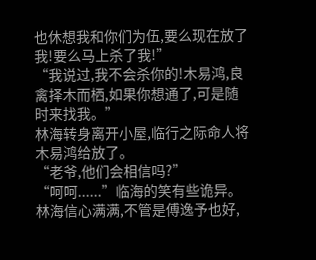也休想我和你们为伍,要么现在放了我!要么马上杀了我!”
“我说过,我不会杀你的!木易鸿,良禽择木而栖,如果你想通了,可是随时来找我。”
林海转身离开小屋,临行之际命人将木易鸿给放了。
“老爷,他们会相信吗?”
“呵呵......”临海的笑有些诡异。
林海信心满满,不管是傅逸予也好,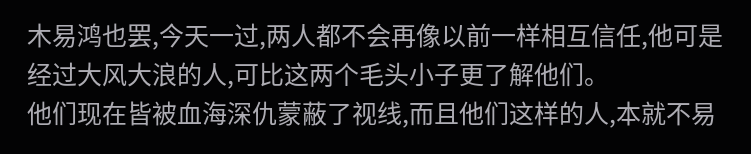木易鸿也罢,今天一过,两人都不会再像以前一样相互信任,他可是经过大风大浪的人,可比这两个毛头小子更了解他们。
他们现在皆被血海深仇蒙蔽了视线,而且他们这样的人,本就不易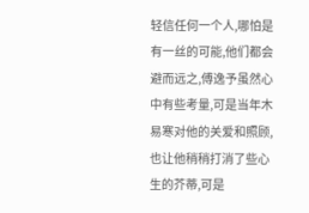轻信任何一个人,哪怕是有一丝的可能,他们都会避而远之,傅逸予虽然心中有些考量,可是当年木易寒对他的关爱和照顾,也让他稍稍打消了些心生的芥蒂,可是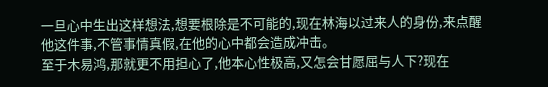一旦心中生出这样想法,想要根除是不可能的,现在林海以过来人的身份,来点醒他这件事,不管事情真假,在他的心中都会造成冲击。
至于木易鸿,那就更不用担心了,他本心性极高,又怎会甘愿屈与人下?现在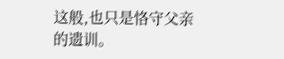这般,也只是恪守父亲的遗训。